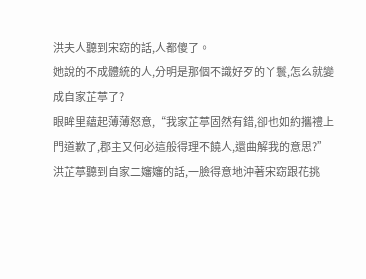洪夫人聽到宋窈的話,人都傻了。
她說的不成體統的人,分明是那個不識好歹的丫鬟,怎么就變成自家芷葶了?
眼眸里蘊起薄薄怒意,“我家芷葶固然有錯,卻也如約攜禮上門道歉了,郡主又何必這般得理不饒人,還曲解我的意思?”
洪芷葶聽到自家二嬸嬸的話,一臉得意地沖著宋窈跟花挑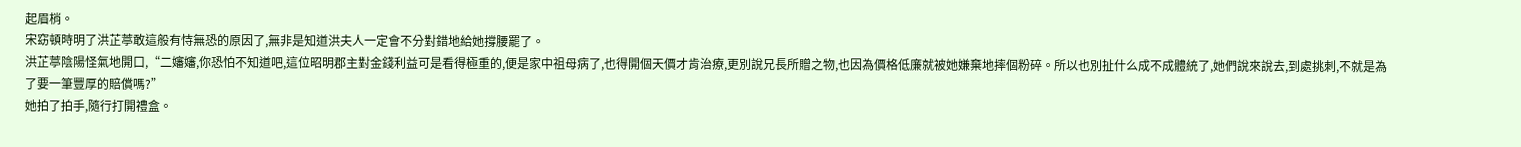起眉梢。
宋窈頓時明了洪芷葶敢這般有恃無恐的原因了,無非是知道洪夫人一定會不分對錯地給她撐腰罷了。
洪芷葶陰陽怪氣地開口,“二嬸嬸,你恐怕不知道吧,這位昭明郡主對金錢利益可是看得極重的,便是家中祖母病了,也得開個天價才肯治療,更別說兄長所贈之物,也因為價格低廉就被她嫌棄地摔個粉碎。所以也別扯什么成不成體統了,她們說來說去,到處挑刺,不就是為了要一筆豐厚的賠償嗎?”
她拍了拍手,隨行打開禮盒。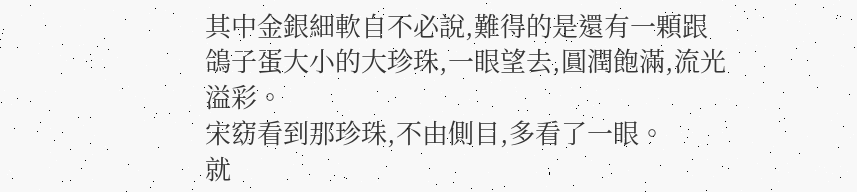其中金銀細軟自不必說,難得的是還有一顆跟鴿子蛋大小的大珍珠,一眼望去,圓潤飽滿,流光溢彩。
宋窈看到那珍珠,不由側目,多看了一眼。
就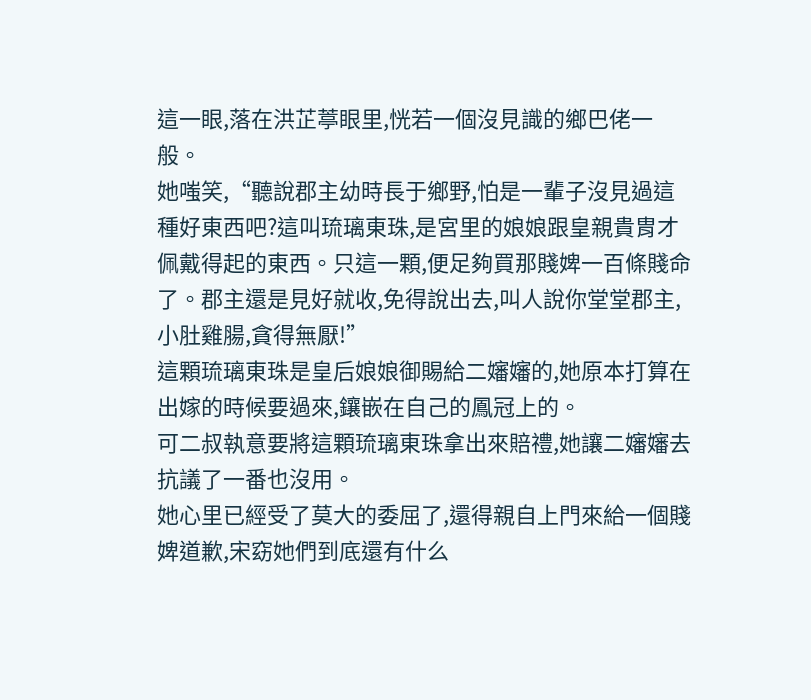這一眼,落在洪芷葶眼里,恍若一個沒見識的鄉巴佬一般。
她嗤笑,“聽說郡主幼時長于鄉野,怕是一輩子沒見過這種好東西吧?這叫琉璃東珠,是宮里的娘娘跟皇親貴胄才佩戴得起的東西。只這一顆,便足夠買那賤婢一百條賤命了。郡主還是見好就收,免得說出去,叫人說你堂堂郡主,小肚雞腸,貪得無厭!”
這顆琉璃東珠是皇后娘娘御賜給二嬸嬸的,她原本打算在出嫁的時候要過來,鑲嵌在自己的鳳冠上的。
可二叔執意要將這顆琉璃東珠拿出來賠禮,她讓二嬸嬸去抗議了一番也沒用。
她心里已經受了莫大的委屈了,還得親自上門來給一個賤婢道歉,宋窈她們到底還有什么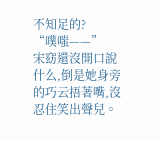不知足的?
“噗嗤——”
宋窈還沒開口說什么,倒是她身旁的巧云捂著嘴,沒忍住笑出聲兒。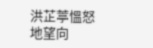洪芷葶慍怒地望向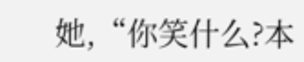她,“你笑什么?本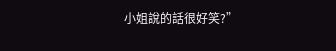小姐說的話很好笑?”